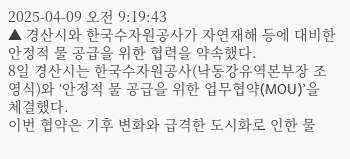2025-04-09 오전 9:19:43
▲ 경산시와 한국수자원공사가 자연재해 등에 대비한 안정적 물 공급을 위한 협력을 약속했다.
8일 경산시는 한국수자원공사(낙동강유역본부장 조영식)와 ‘안정적 물 공급을 위한 업무협약(MOU)’을 체결했다.
이번 협약은 기후 변화와 급격한 도시화로 인한 물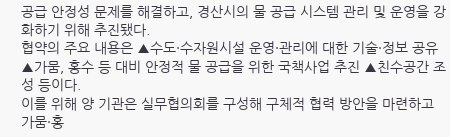공급 안정성 문제를 해결하고, 경산시의 물 공급 시스템 관리 및 운영을 강화하기 위해 추진됐다.
협약의 주요 내용은 ▲수도·수자원시설 운영·관리에 대한 기술·정보 공유 ▲가뭄, 홍수 등 대비 안정적 물 공급을 위한 국책사업 추진 ▲친수공간 조성 등이다.
이를 위해 양 기관은 실무협의회를 구성해 구체적 협력 방안을 마련하고 가뭄·홍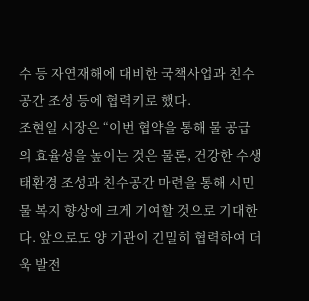수 등 자연재해에 대비한 국책사업과 친수공간 조성 등에 협력키로 했다.
조현일 시장은 “이번 협약을 통해 물 공급의 효율성을 높이는 것은 물론, 건강한 수생태환경 조성과 친수공간 마련을 통해 시민 물 복지 향상에 크게 기여할 것으로 기대한다. 앞으로도 양 기관이 긴밀히 협력하여 더욱 발전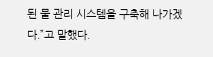된 물 관리 시스템을 구축해 나가겠다.”고 말했다.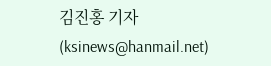김진홍 기자 (ksinews@hanmail.net)